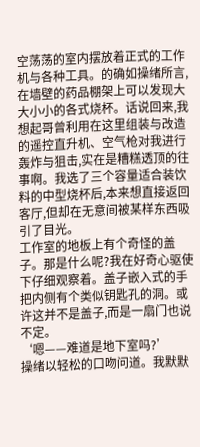空荡荡的室内摆放着正式的工作机与各种工具。的确如操绪所言,在墙壁的药品棚架上可以发现大大小小的各式烧杯。话说回来,我想起哥曾利用在这里组装与改造的遥控直升机、空气枪对我进行轰炸与狙击,实在是糟糕透顶的往事啊。我选了三个容量适合装饮料的中型烧杯后,本来想直接返回客厅,但却在无意间被某样东西吸引了目光。
工作室的地板上有个奇怪的盖子。那是什么呢?我在好奇心驱使下仔细观察着。盖子嵌入式的手把内侧有个类似钥匙孔的洞。或许这并不是盖子,而是一扇门也说不定。
‘嗯——难道是地下室吗?’
操绪以轻松的口吻问道。我默默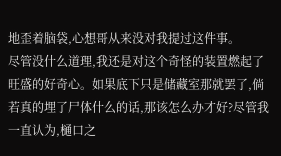地歪着脑袋,心想哥从来没对我提过这件事。
尽管没什么道理,我还是对这个奇怪的装置燃起了旺盛的好奇心。如果底下只是储藏室那就罢了,倘若真的埋了尸体什么的话,那该怎么办才好?尽管我一直认为,樋口之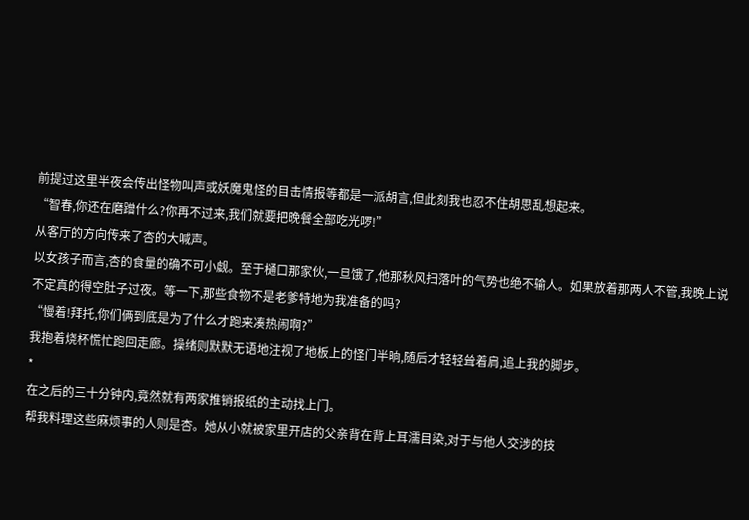前提过这里半夜会传出怪物叫声或妖魔鬼怪的目击情报等都是一派胡言,但此刻我也忍不住胡思乱想起来。
“智春,你还在磨蹭什么?你再不过来,我们就要把晚餐全部吃光啰!”
从客厅的方向传来了杏的大喊声。
以女孩子而言,杏的食量的确不可小觑。至于樋口那家伙,一旦饿了,他那秋风扫落叶的气势也绝不输人。如果放着那两人不管,我晚上说不定真的得空肚子过夜。等一下,那些食物不是老爹特地为我准备的吗?
“慢着!拜托,你们俩到底是为了什么才跑来凑热闹啊?”
我抱着烧杯慌忙跑回走廊。操绪则默默无语地注视了地板上的怪门半晌,随后才轻轻耸着肩,追上我的脚步。
*
在之后的三十分钟内,竟然就有两家推销报纸的主动找上门。
帮我料理这些麻烦事的人则是杏。她从小就被家里开店的父亲背在背上耳濡目染,对于与他人交涉的技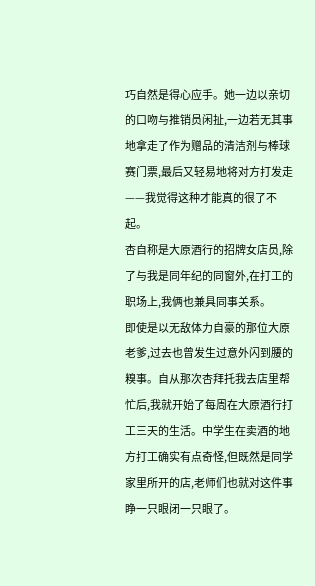巧自然是得心应手。她一边以亲切的口吻与推销员闲扯,一边若无其事地拿走了作为赠品的清洁剂与棒球赛门票,最后又轻易地将对方打发走——我觉得这种才能真的很了不起。
杏自称是大原酒行的招牌女店员,除了与我是同年纪的同窗外,在打工的职场上,我俩也兼具同事关系。
即使是以无敌体力自豪的那位大原老爹,过去也曾发生过意外闪到腰的糗事。自从那次杏拜托我去店里帮忙后,我就开始了每周在大原酒行打工三天的生活。中学生在卖酒的地方打工确实有点奇怪,但既然是同学家里所开的店,老师们也就对这件事睁一只眼闭一只眼了。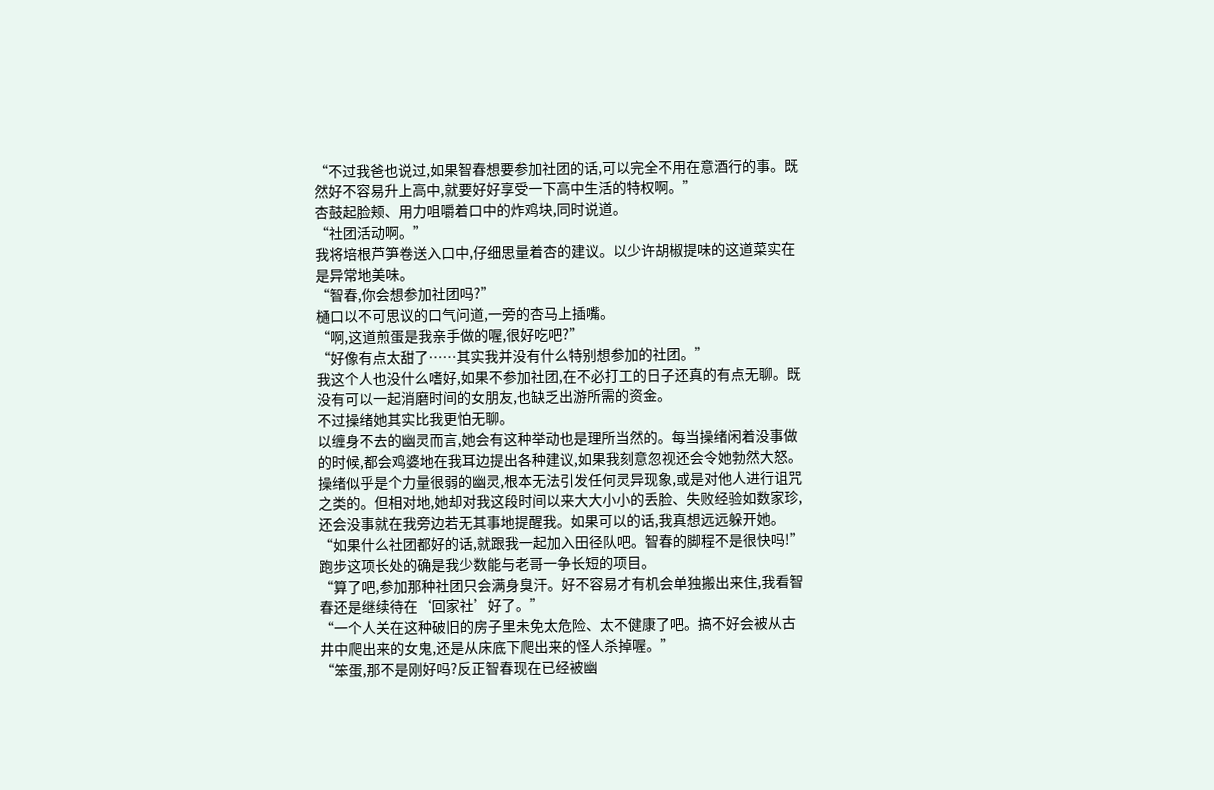“不过我爸也说过,如果智春想要参加社团的话,可以完全不用在意酒行的事。既然好不容易升上高中,就要好好享受一下高中生活的特权啊。”
杏鼓起脸颊、用力咀嚼着口中的炸鸡块,同时说道。
“社团活动啊。”
我将培根芦笋卷送入口中,仔细思量着杏的建议。以少许胡椒提味的这道菜实在是异常地美味。
“智春,你会想参加社团吗?”
樋口以不可思议的口气问道,一旁的杏马上插嘴。
“啊,这道煎蛋是我亲手做的喔,很好吃吧?”
“好像有点太甜了……其实我并没有什么特别想参加的社团。”
我这个人也没什么嗜好,如果不参加社团,在不必打工的日子还真的有点无聊。既没有可以一起消磨时间的女朋友,也缺乏出游所需的资金。
不过操绪她其实比我更怕无聊。
以缠身不去的幽灵而言,她会有这种举动也是理所当然的。每当操绪闲着没事做的时候,都会鸡婆地在我耳边提出各种建议,如果我刻意忽视还会令她勃然大怒。操绪似乎是个力量很弱的幽灵,根本无法引发任何灵异现象,或是对他人进行诅咒之类的。但相对地,她却对我这段时间以来大大小小的丢脸、失败经验如数家珍,还会没事就在我旁边若无其事地提醒我。如果可以的话,我真想远远躲开她。
“如果什么社团都好的话,就跟我一起加入田径队吧。智春的脚程不是很快吗!”
跑步这项长处的确是我少数能与老哥一争长短的项目。
“算了吧,参加那种社团只会满身臭汗。好不容易才有机会单独搬出来住,我看智春还是继续待在‘回家社’好了。”
“一个人关在这种破旧的房子里未免太危险、太不健康了吧。搞不好会被从古井中爬出来的女鬼,还是从床底下爬出来的怪人杀掉喔。”
“笨蛋,那不是刚好吗?反正智春现在已经被幽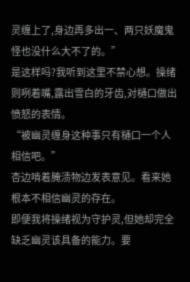灵缠上了,身边再多出一、两只妖魔鬼怪也没什么大不了的。”
是这样吗?我听到这里不禁心想。操绪则咧着嘴,露出雪白的牙齿,对樋口做出愤怒的表情。
“被幽灵缠身这种事只有樋口一个人相信吧。”
杏边啃着腌渍物边发表意见。看来她根本不相信幽灵的存在。
即便我将操绪视为守护灵,但她却完全缺乏幽灵该具备的能力。要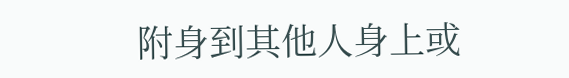附身到其他人身上或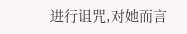进行诅咒,对她而言